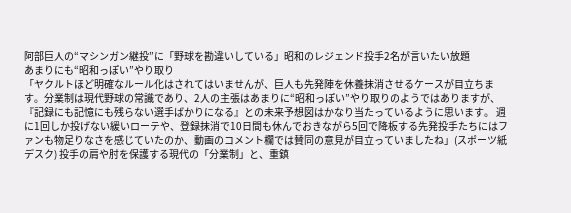阿部巨人の“マシンガン継投”に「野球を勘違いしている」昭和のレジェンド投手2名が言いたい放題
あまりにも“昭和っぽい”やり取り
「ヤクルトほど明確なルール化はされてはいませんが、巨人も先発陣を休養抹消させるケースが目立ちます。分業制は現代野球の常識であり、2人の主張はあまりに“昭和っぽい”やり取りのようではありますが、『記録にも記憶にも残らない選手ばかりになる』との未来予想図はかなり当たっているように思います。 週に1回しか投げない緩いローテや、登録抹消で10日間も休んでおきながら5回で降板する先発投手たちにはファンも物足りなさを感じていたのか、動画のコメント欄では賛同の意見が目立っていましたね」(スポーツ紙デスク) 投手の肩や肘を保護する現代の「分業制」と、重鎮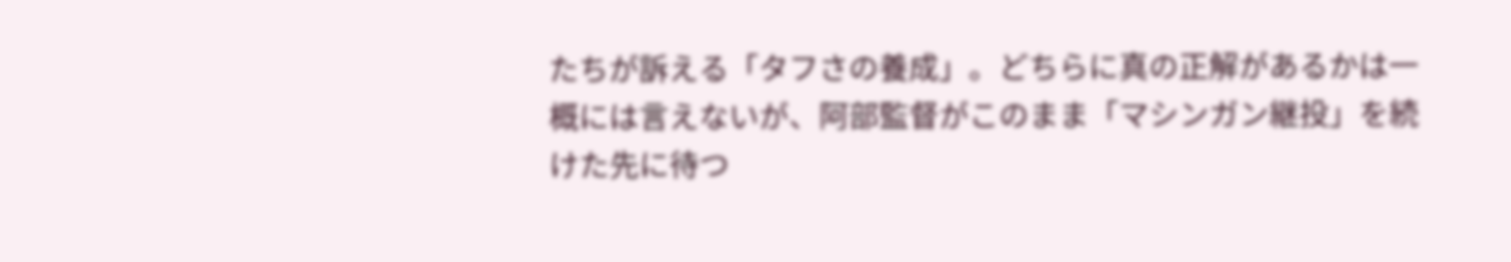たちが訴える「タフさの養成」。どちらに真の正解があるかは一概には言えないが、阿部監督がこのまま「マシンガン継投」を続けた先に待つ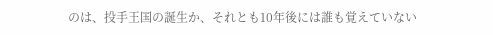のは、投手王国の誕生か、それとも10年後には誰も覚えていない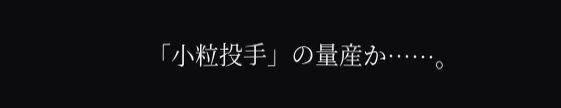「小粒投手」の量産か……。